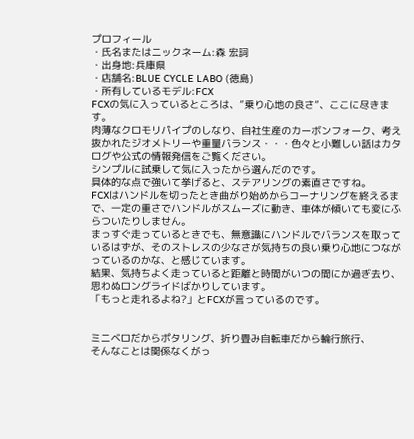プロフィール
・氏名またはニックネーム:森 宏詞
・出身地:兵庫県
・店舗名:BLUE CYCLE LABO (徳島)
・所有しているモデル:FCX
FCXの気に入っているところは、”乗り心地の良さ”、ここに尽きます。
肉薄なクロモリパイプのしなり、自社生産のカーボンフォーク、考え抜かれたジオメトリーや重量バランス・・・色々と小難しい話はカタログや公式の情報発信をご覧ください。
シンプルに試乗して気に入ったから選んだのです。
具体的な点で強いて挙げると、ステアリングの素直さですね。
FCXはハンドルを切ったとき曲がり始めからコーナリングを終えるまで、一定の重さでハンドルがスムーズに動き、車体が傾いても変にふらついたりしません。
まっすぐ走っているときでも、無意識にハンドルでバランスを取っているはずが、そのストレスの少なさが気持ちの良い乗り心地につながっているのかな、と感じています。
結果、気持ちよく走っていると距離と時間がいつの間にか過ぎ去り、思わぬロングライドばかりしています。
「もっと走れるよね?」とFCXが言っているのです。


ミニベロだからポタリング、折り畳み自転車だから輪行旅行、
そんなことは関係なくがっ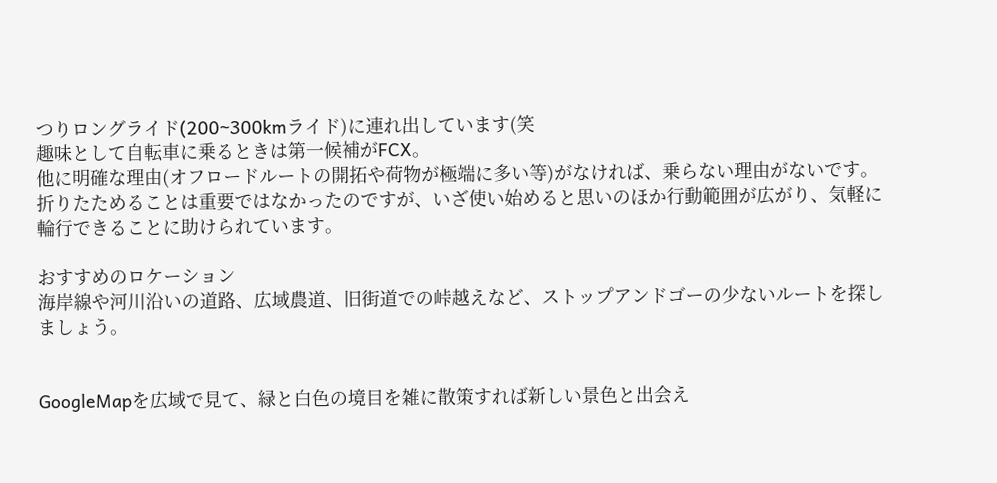つりロングライド(200~300kmライド)に連れ出しています(笑
趣味として自転車に乗るときは第一候補がFCX。
他に明確な理由(オフロードルートの開拓や荷物が極端に多い等)がなければ、乗らない理由がないです。
折りたためることは重要ではなかったのですが、いざ使い始めると思いのほか行動範囲が広がり、気軽に輪行できることに助けられています。

おすすめのロケーション
海岸線や河川沿いの道路、広域農道、旧街道での峠越えなど、ストップアンドゴーの少ないルートを探しましょう。


GoogleMapを広域で見て、緑と白色の境目を雑に散策すれば新しい景色と出会え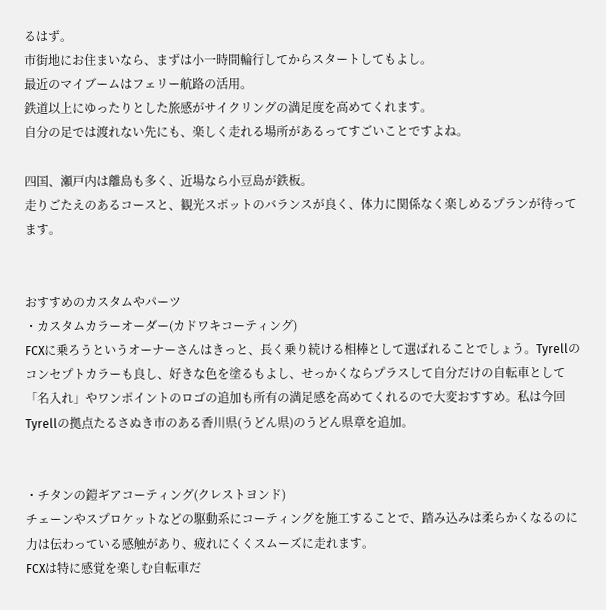るはず。
市街地にお住まいなら、まずは小一時間輪行してからスタートしてもよし。
最近のマイブームはフェリー航路の活用。
鉄道以上にゆったりとした旅感がサイクリングの満足度を高めてくれます。
自分の足では渡れない先にも、楽しく走れる場所があるってすごいことですよね。

四国、瀬戸内は離島も多く、近場なら小豆島が鉄板。
走りごたえのあるコースと、観光スポットのバランスが良く、体力に関係なく楽しめるプランが待ってます。


おすすめのカスタムやパーツ
・カスタムカラーオーダー(カドワキコーティング)
FCXに乗ろうというオーナーさんはきっと、長く乗り続ける相棒として選ばれることでしょう。Tyrellのコンセプトカラーも良し、好きな色を塗るもよし、せっかくならプラスして自分だけの自転車として「名入れ」やワンポイントのロゴの追加も所有の満足感を高めてくれるので大変おすすめ。私は今回Tyrellの拠点たるさぬき市のある香川県(うどん県)のうどん県章を追加。


・チタンの鎧ギアコーティング(クレストヨンド)
チェーンやスプロケットなどの駆動系にコーティングを施工することで、踏み込みは柔らかくなるのに力は伝わっている感触があり、疲れにくくスムーズに走れます。
FCXは特に感覚を楽しむ自転車だ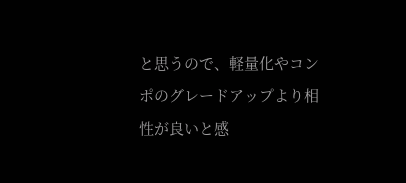と思うので、軽量化やコンポのグレードアップより相性が良いと感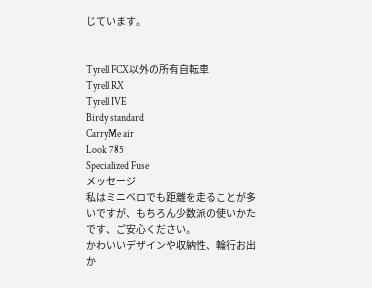じています。


Tyrell FCX以外の所有自転車
Tyrell RX
Tyrell IVE
Birdy standard
CarryMe air
Look 785
Specialized Fuse
メッセージ
私はミニベロでも距離を走ることが多いですが、もちろん少数派の使いかたです、ご安心ください。
かわいいデザインや収納性、輪行お出か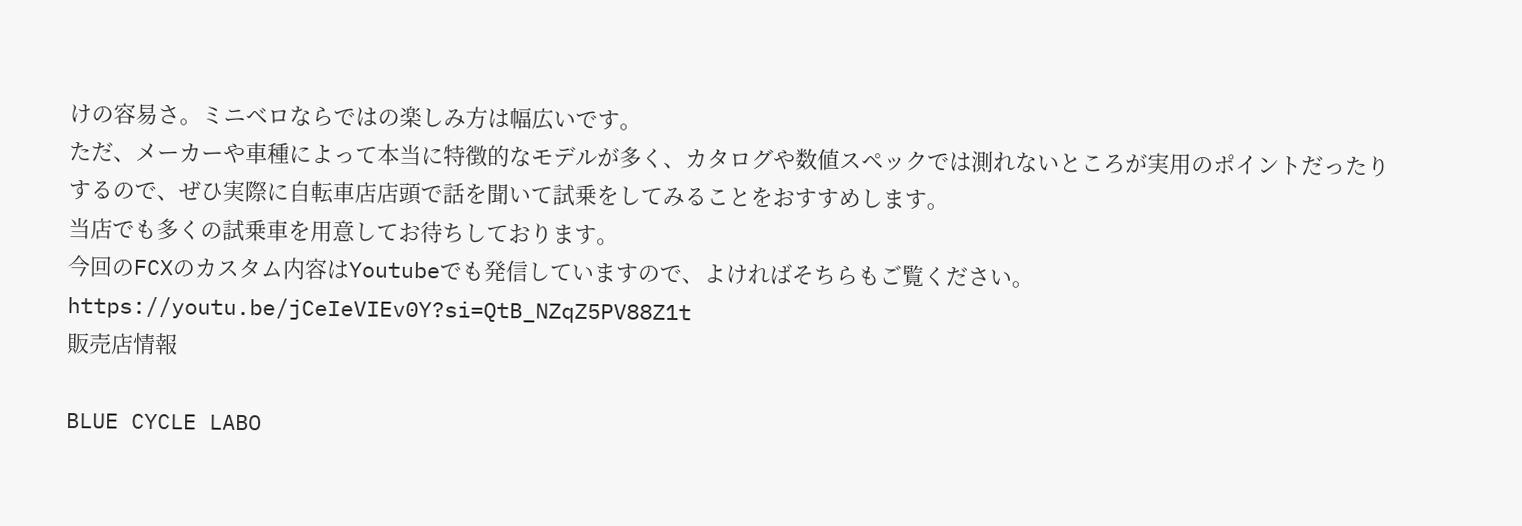けの容易さ。ミニベロならではの楽しみ方は幅広いです。
ただ、メーカーや車種によって本当に特徴的なモデルが多く、カタログや数値スペックでは測れないところが実用のポイントだったりするので、ぜひ実際に自転車店店頭で話を聞いて試乗をしてみることをおすすめします。
当店でも多くの試乗車を用意してお待ちしております。
今回のFCXのカスタム内容はYoutubeでも発信していますので、よければそちらもご覧ください。
https://youtu.be/jCeIeVIEv0Y?si=QtB_NZqZ5PV88Z1t
販売店情報

BLUE CYCLE LABO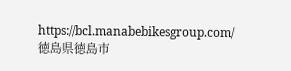https://bcl.manabebikesgroup.com/
徳島県徳島市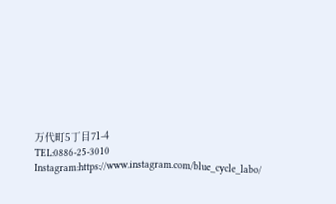万代町5丁目71-4
TEL:0886-25-3010
Instagram:https://www.instagram.com/blue_cycle_labo/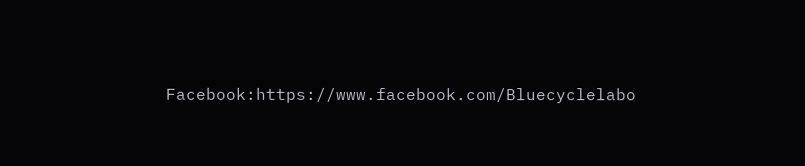Facebook:https://www.facebook.com/Bluecyclelabo